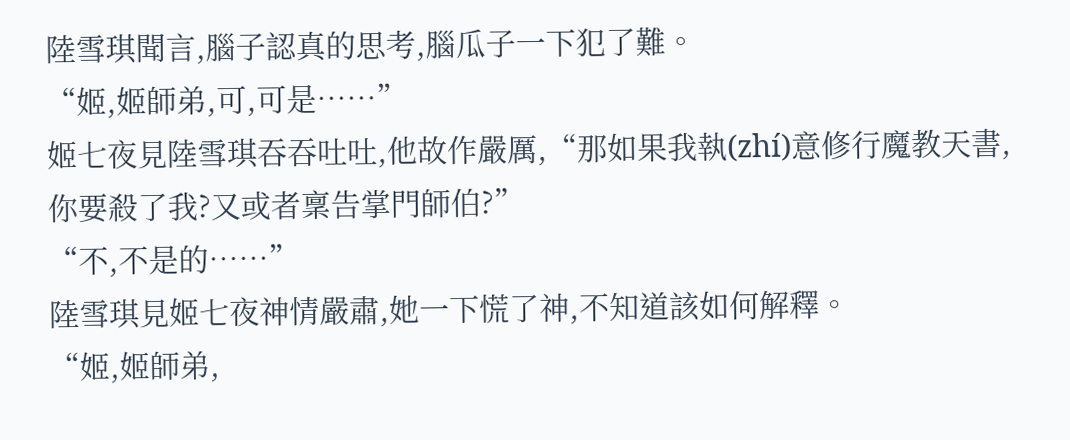陸雪琪聞言,腦子認真的思考,腦瓜子一下犯了難。
“姬,姬師弟,可,可是……”
姬七夜見陸雪琪吞吞吐吐,他故作嚴厲,“那如果我執(zhí)意修行魔教天書,你要殺了我?又或者稟告掌門師伯?”
“不,不是的……”
陸雪琪見姬七夜神情嚴肅,她一下慌了神,不知道該如何解釋。
“姬,姬師弟,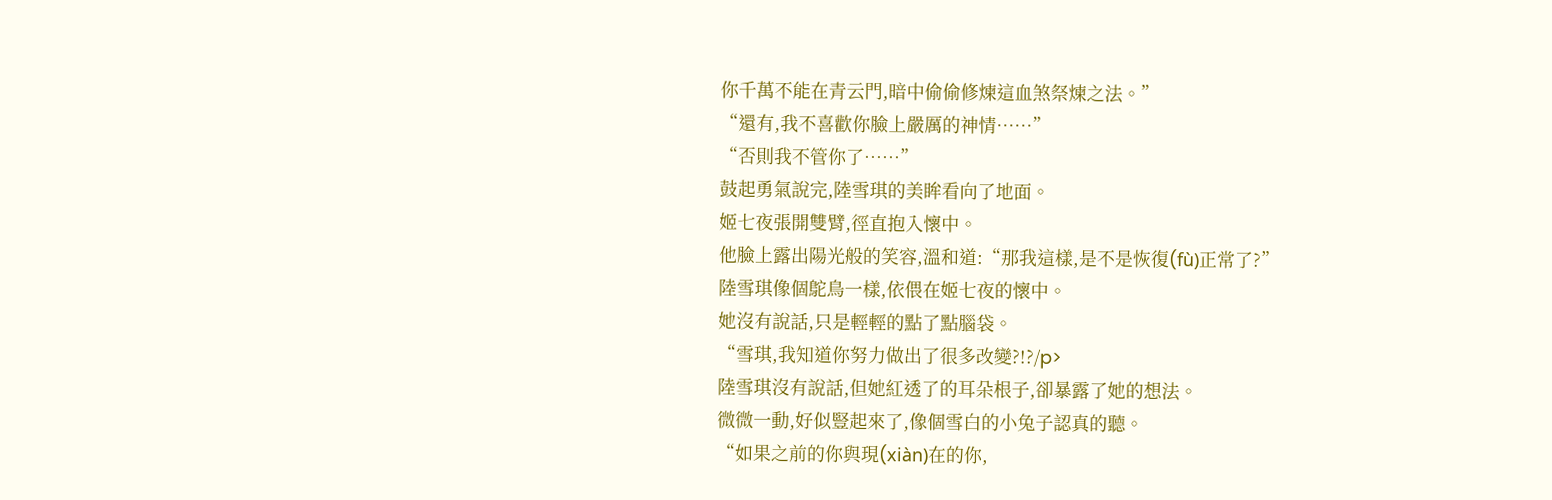你千萬不能在青云門,暗中偷偷修煉這血煞祭煉之法。”
“還有,我不喜歡你臉上嚴厲的神情……”
“否則我不管你了……”
鼓起勇氣說完,陸雪琪的美眸看向了地面。
姬七夜張開雙臂,徑直抱入懷中。
他臉上露出陽光般的笑容,溫和道:“那我這樣,是不是恢復(fù)正常了?”
陸雪琪像個鴕鳥一樣,依偎在姬七夜的懷中。
她沒有說話,只是輕輕的點了點腦袋。
“雪琪,我知道你努力做出了很多改變?!?/p>
陸雪琪沒有說話,但她紅透了的耳朵根子,卻暴露了她的想法。
微微一動,好似豎起來了,像個雪白的小兔子認真的聽。
“如果之前的你與現(xiàn)在的你,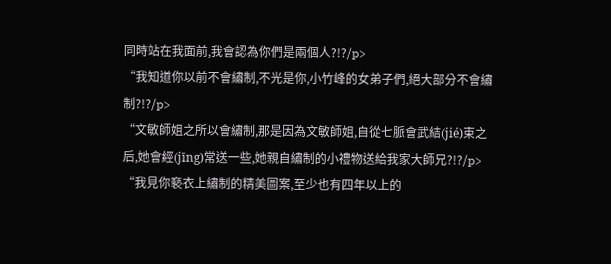同時站在我面前,我會認為你們是兩個人?!?/p>
“我知道你以前不會繡制,不光是你,小竹峰的女弟子們,絕大部分不會繡制?!?/p>
“文敏師姐之所以會繡制,那是因為文敏師姐,自從七脈會武結(jié)束之后,她會經(jīng)常送一些,她親自繡制的小禮物送給我家大師兄?!?/p>
“我見你褻衣上繡制的精美圖案,至少也有四年以上的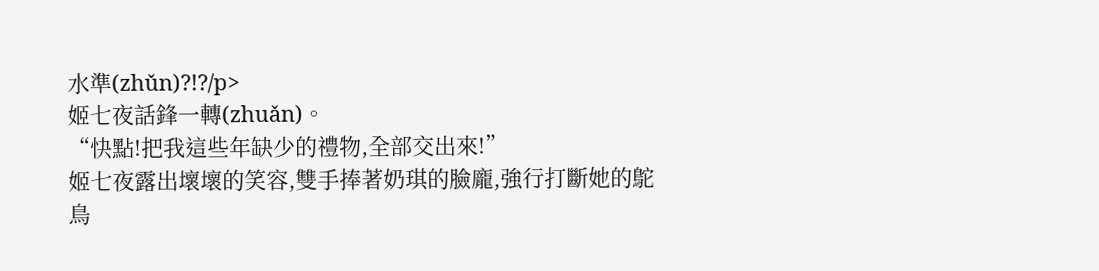水準(zhǔn)?!?/p>
姬七夜話鋒一轉(zhuǎn)。
“快點!把我這些年缺少的禮物,全部交出來!”
姬七夜露出壞壞的笑容,雙手捧著奶琪的臉龐,強行打斷她的鴕鳥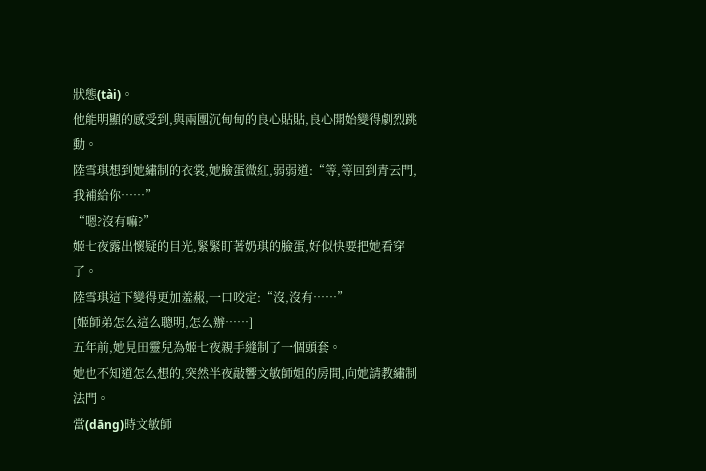狀態(tài)。
他能明顯的感受到,與兩團沉甸甸的良心貼貼,良心開始變得劇烈跳動。
陸雪琪想到她繡制的衣裳,她臉蛋微紅,弱弱道:“等,等回到青云門,我補給你……”
“嗯?沒有嘛?”
姬七夜露出懷疑的目光,緊緊盯著奶琪的臉蛋,好似快要把她看穿了。
陸雪琪這下變得更加羞赧,一口咬定:“沒,沒有……”
[姬師弟怎么這么聰明,怎么辦……]
五年前,她見田靈兒為姬七夜親手縫制了一個頭套。
她也不知道怎么想的,突然半夜敲響文敏師姐的房間,向她請教繡制法門。
當(dāng)時文敏師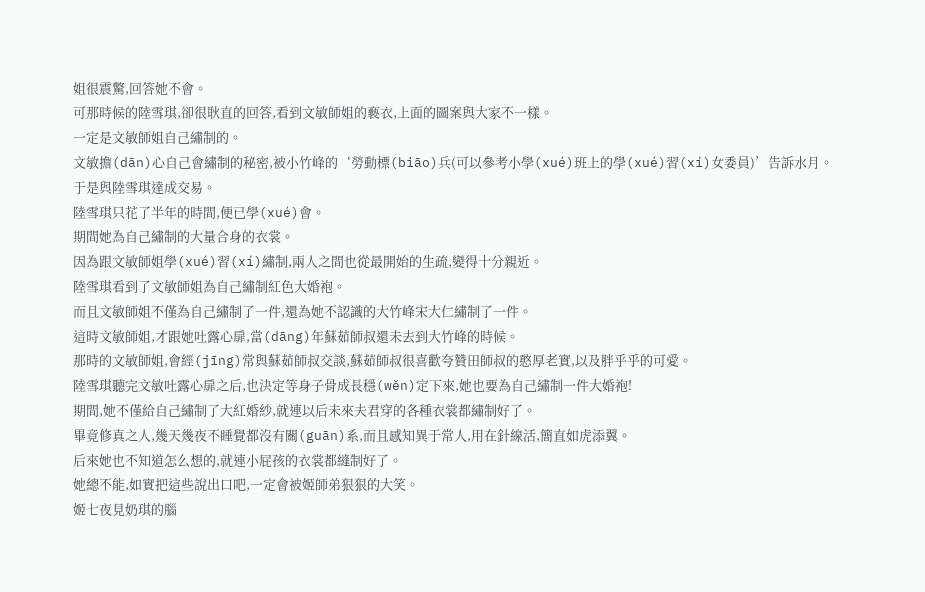姐很震驚,回答她不會。
可那時候的陸雪琪,卻很耿直的回答,看到文敏師姐的褻衣,上面的圖案與大家不一樣。
一定是文敏師姐自己繡制的。
文敏擔(dān)心自己會繡制的秘密,被小竹峰的‘勞動標(biāo)兵(可以參考小學(xué)班上的學(xué)習(xí)女委員)’告訴水月。
于是與陸雪琪達成交易。
陸雪琪只花了半年的時間,便已學(xué)會。
期間她為自己繡制的大量合身的衣裳。
因為跟文敏師姐學(xué)習(xí)繡制,兩人之間也從最開始的生疏,變得十分親近。
陸雪琪看到了文敏師姐為自己繡制紅色大婚袍。
而且文敏師姐不僅為自己繡制了一件,還為她不認識的大竹峰宋大仁繡制了一件。
這時文敏師姐,才跟她吐露心扉,當(dāng)年蘇茹師叔還未去到大竹峰的時候。
那時的文敏師姐,會經(jīng)常與蘇茹師叔交談,蘇茹師叔很喜歡夸贊田師叔的憨厚老實,以及胖乎乎的可愛。
陸雪琪聽完文敏吐露心扉之后,也決定等身子骨成長穩(wěn)定下來,她也要為自己繡制一件大婚袍!
期間,她不僅給自己繡制了大紅婚紗,就連以后未來夫君穿的各種衣裳都繡制好了。
畢竟修真之人,幾天幾夜不睡覺都沒有關(guān)系,而且感知異于常人,用在針線活,簡直如虎添翼。
后來她也不知道怎么想的,就連小屁孩的衣裳都縫制好了。
她總不能,如實把這些說出口吧,一定會被姬師弟狠狠的大笑。
姬七夜見奶琪的腦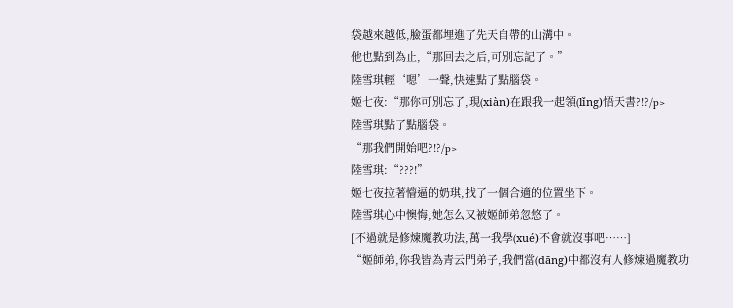袋越來越低,臉蛋都埋進了先天自帶的山溝中。
他也點到為止,“那回去之后,可別忘記了。”
陸雪琪輕‘嗯’一聲,快速點了點腦袋。
姬七夜:“那你可別忘了,現(xiàn)在跟我一起領(lǐng)悟天書?!?/p>
陸雪琪點了點腦袋。
“那我們開始吧?!?/p>
陸雪琪:“???!”
姬七夜拉著懵逼的奶琪,找了一個合適的位置坐下。
陸雪琪心中懊悔,她怎么又被姬師弟忽悠了。
[不過就是修煉魔教功法,萬一我學(xué)不會就沒事吧……]
“姬師弟,你我皆為青云門弟子,我們當(dāng)中都沒有人修煉過魔教功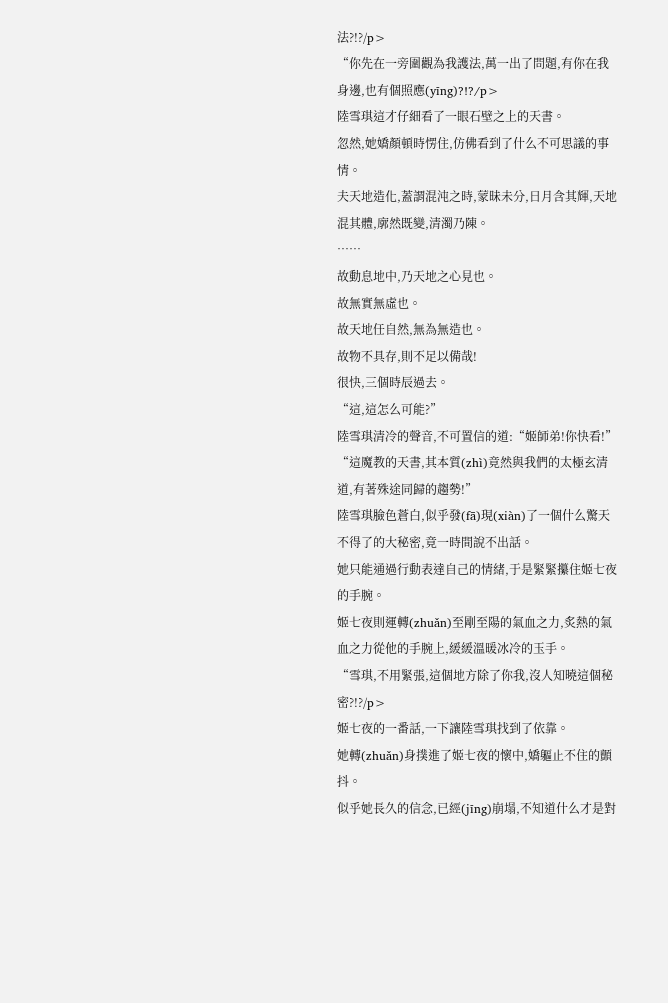法?!?/p>
“你先在一旁圍觀為我護法,萬一出了問題,有你在我身邊,也有個照應(yīng)?!?/p>
陸雪琪這才仔細看了一眼石壁之上的天書。
忽然,她嬌顏頓時愣住,仿佛看到了什么不可思議的事情。
夫天地造化,蓋謂混沌之時,蒙昧未分,日月含其輝,天地混其體,廓然既變,清濁乃陳。
……
故動息地中,乃天地之心見也。
故無實無虛也。
故天地任自然,無為無造也。
故物不具存,則不足以備哉!
很快,三個時辰過去。
“這,這怎么可能?”
陸雪琪清冷的聲音,不可置信的道:“姬師弟!你快看!”
“這魔教的天書,其本質(zhì)竟然與我們的太極玄清道,有著殊途同歸的趨勢!”
陸雪琪臉色蒼白,似乎發(fā)現(xiàn)了一個什么驚天不得了的大秘密,竟一時間說不出話。
她只能通過行動表達自己的情緒,于是緊緊攥住姬七夜的手腕。
姬七夜則運轉(zhuǎn)至剛至陽的氣血之力,炙熱的氣血之力從他的手腕上,緩緩溫暖冰冷的玉手。
“雪琪,不用緊張,這個地方除了你我,沒人知曉這個秘密?!?/p>
姬七夜的一番話,一下讓陸雪琪找到了依靠。
她轉(zhuǎn)身撲進了姬七夜的懷中,嬌軀止不住的顫抖。
似乎她長久的信念,已經(jīng)崩塌,不知道什么才是對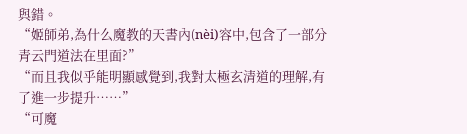與錯。
“姬師弟,為什么魔教的天書內(nèi)容中,包含了一部分青云門道法在里面?”
“而且我似乎能明顯感覺到,我對太極玄清道的理解,有了進一步提升……”
“可魔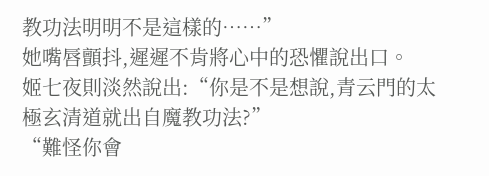教功法明明不是這樣的……”
她嘴唇顫抖,遲遲不肯將心中的恐懼說出口。
姬七夜則淡然說出:“你是不是想說,青云門的太極玄清道就出自魔教功法?”
“難怪你會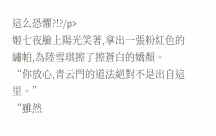這么恐懼?!?/p>
姬七夜臉上陽光笑著,拿出一張粉紅色的繡帕,為陸雪琪擦了擦蒼白的嬌顏。
“你放心,青云門的道法絕對不是出自這里。”
“雖然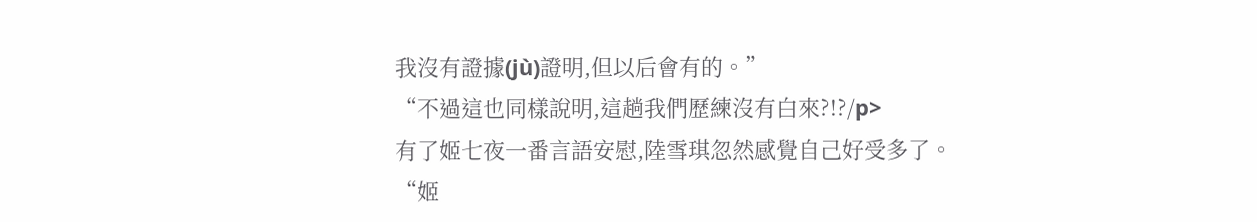我沒有證據(jù)證明,但以后會有的。”
“不過這也同樣說明,這趟我們歷練沒有白來?!?/p>
有了姬七夜一番言語安慰,陸雪琪忽然感覺自己好受多了。
“姬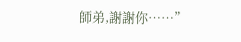師弟,謝謝你……”